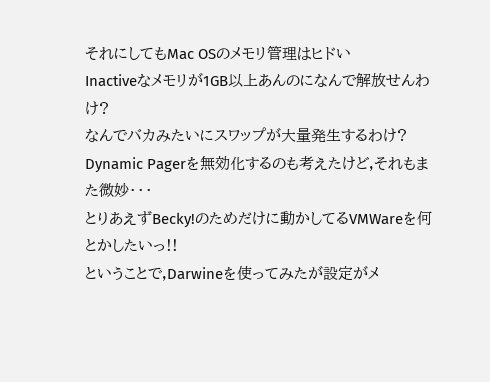それにしてもMac OSのメモリ管理はヒドい
Inactiveなメモリが1GB以上あんのになんで解放せんわけ?
なんでバカみたいにスワップが大量発生するわけ?
Dynamic Pagerを無効化するのも考えたけど,それもまた微妙・・・
とりあえずBecky!のためだけに動かしてるVMWareを何とかしたいっ!!
ということで,Darwineを使ってみたが設定がメ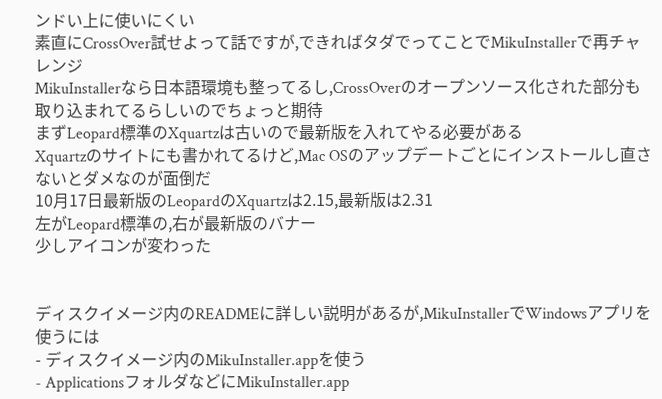ンドい上に使いにくい
素直にCrossOver試せよって話ですが,できればタダでってことでMikuInstallerで再チャレンジ
MikuInstallerなら日本語環境も整ってるし,CrossOverのオープンソース化された部分も取り込まれてるらしいのでちょっと期待
まずLeopard標準のXquartzは古いので最新版を入れてやる必要がある
Xquartzのサイトにも書かれてるけど,Mac OSのアップデートごとにインストールし直さないとダメなのが面倒だ
10月17日最新版のLeopardのXquartzは2.15,最新版は2.31
左がLeopard標準の,右が最新版のバナー
少しアイコンが変わった


ディスクイメージ内のREADMEに詳しい説明があるが,MikuInstallerでWindowsアプリを使うには
- ディスクイメージ内のMikuInstaller.appを使う
- ApplicationsフォルダなどにMikuInstaller.app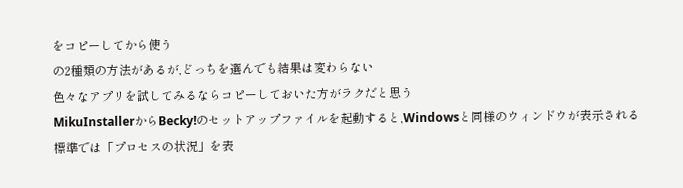をコピーしてから使う
の2種類の方法があるが,どっちを選んでも結果は変わらない
色々なアプリを試してみるならコピーしておいた方がラクだと思う
MikuInstallerからBecky!のセットアップファイルを起動すると,Windowsと同様のウィンドウが表示される
標準では「プロセスの状況」を表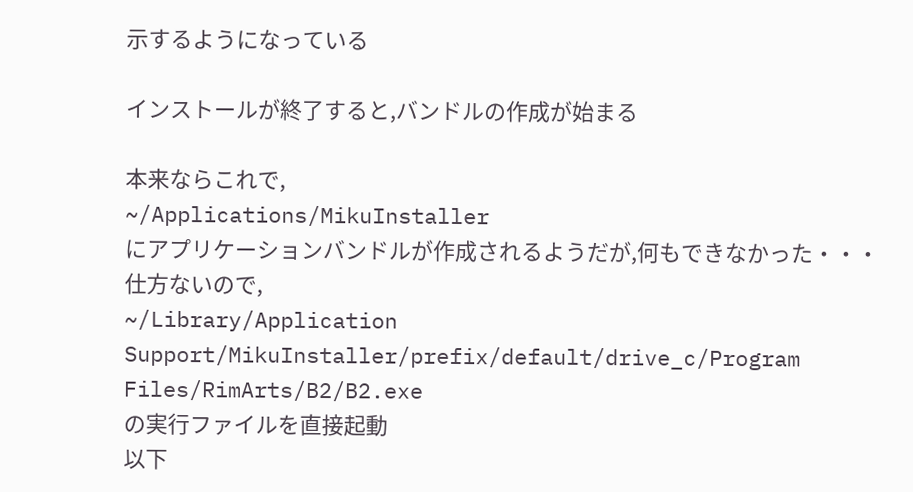示するようになっている

インストールが終了すると,バンドルの作成が始まる

本来ならこれで,
~/Applications/MikuInstaller
にアプリケーションバンドルが作成されるようだが,何もできなかった・・・
仕方ないので,
~/Library/Application Support/MikuInstaller/prefix/default/drive_c/Program Files/RimArts/B2/B2.exe
の実行ファイルを直接起動
以下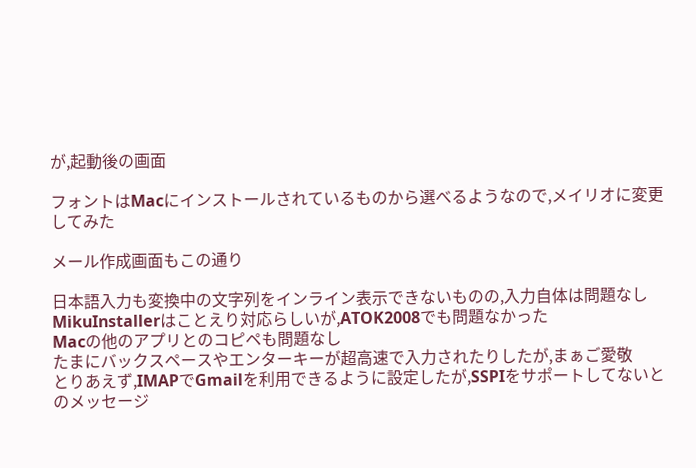が,起動後の画面

フォントはMacにインストールされているものから選べるようなので,メイリオに変更してみた

メール作成画面もこの通り

日本語入力も変換中の文字列をインライン表示できないものの,入力自体は問題なし
MikuInstallerはことえり対応らしいが,ATOK2008でも問題なかった
Macの他のアプリとのコピペも問題なし
たまにバックスペースやエンターキーが超高速で入力されたりしたが,まぁご愛敬
とりあえず,IMAPでGmailを利用できるように設定したが,SSPIをサポートしてないとのメッセージ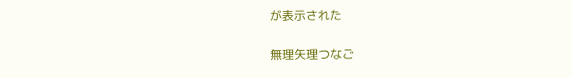が表示された

無理矢理つなご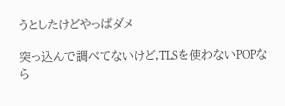うとしたけどやっぱダメ

突っ込んで調べてないけど,TLSを使わないPOPなら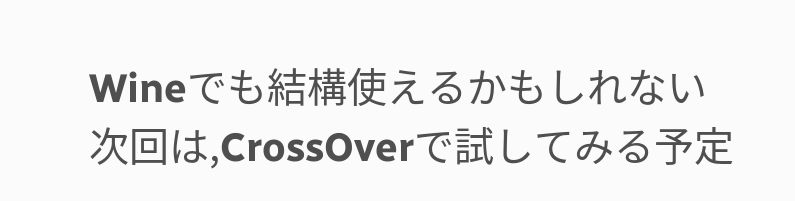Wineでも結構使えるかもしれない
次回は,CrossOverで試してみる予定